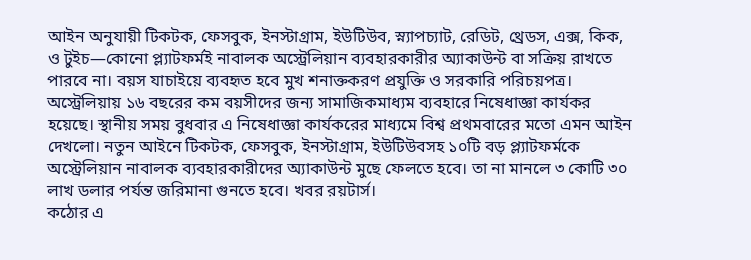আইন অনুযায়ী টিকটক, ফেসবুক, ইনস্টাগ্রাম, ইউটিউব, স্ন্যাপচ্যাট, রেডিট, থ্রেডস, এক্স, কিক, ও টুইচ—কোনো প্ল্যাটফর্মই নাবালক অস্ট্রেলিয়ান ব্যবহারকারীর অ্যাকাউন্ট বা সক্রিয় রাখতে পারবে না। বয়স যাচাইয়ে ব্যবহৃত হবে মুখ শনাক্তকরণ প্রযুক্তি ও সরকারি পরিচয়পত্র।
অস্ট্রেলিয়ায় ১৬ বছরের কম বয়সীদের জন্য সামাজিকমাধ্যম ব্যবহারে নিষেধাজ্ঞা কার্যকর হয়েছে। স্থানীয় সময় বুধবার এ নিষেধাজ্ঞা কার্যকরের মাধ্যমে বিশ্ব প্রথমবারের মতো এমন আইন দেখলো। নতুন আইনে টিকটক, ফেসবুক, ইনস্টাগ্রাম, ইউটিউবসহ ১০টি বড় প্ল্যাটফর্মকে অস্ট্রেলিয়ান নাবালক ব্যবহারকারীদের অ্যাকাউন্ট মুছে ফেলতে হবে। তা না মানলে ৩ কোটি ৩০ লাখ ডলার পর্যন্ত জরিমানা গুনতে হবে। খবর রয়টার্স।
কঠোর এ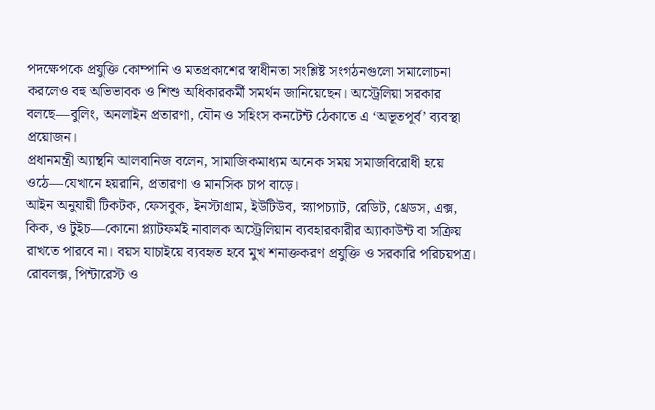পদক্ষেপকে প্রযুক্তি কোম্পানি ও মতপ্রকাশের স্বাধীনতা সংশ্লিষ্ট সংগঠনগুলো সমালোচনা করলেও বহু অভিভাবক ও শিশু অধিকারকর্মী সমর্থন জানিয়েছেন। অস্ট্রেলিয়া সরকার বলছে—বুলিং, অনলাইন প্রতারণা, যৌন ও সহিংস কনটেন্ট ঠেকাতে এ ‘অভূতপূর্ব’ ব্যবস্থা প্রয়োজন।
প্রধানমন্ত্রী অ্যান্থনি আলবানিজ বলেন, সামাজিকমাধ্যম অনেক সময় সমাজবিরোধী হয়ে ওঠে—যেখানে হয়রানি, প্রতারণা ও মানসিক চাপ বাড়ে।
আইন অনুযায়ী টিকটক, ফেসবুক, ইনস্টাগ্রাম, ইউটিউব, স্ন্যাপচ্যাট, রেডিট, থ্রেডস, এক্স, কিক, ও টুইচ—কোনো প্ল্যাটফর্মই নাবালক অস্ট্রেলিয়ান ব্যবহারকারীর অ্যাকাউন্ট বা সক্রিয় রাখতে পারবে না। বয়স যাচাইয়ে ব্যবহৃত হবে মুখ শনাক্তকরণ প্রযুক্তি ও সরকারি পরিচয়পত্র। রোবলক্স, পিন্টারেস্ট ও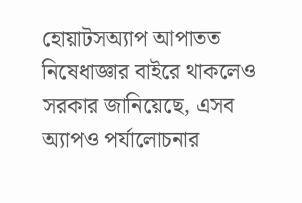হোয়াটসঅ্যাপ আপাতত নিষেধাজ্ঞার বাইরে থাকলেও সরকার জানিয়েছে, এসব অ্যাপও পর্যালোচনার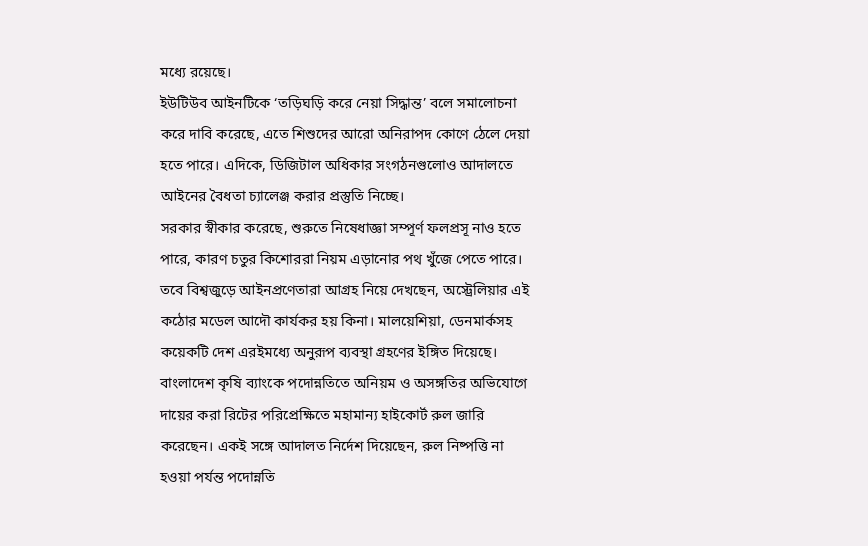মধ্যে রয়েছে।
ইউটিউব আইনটিকে ‘তড়িঘড়ি করে নেয়া সিদ্ধান্ত’ বলে সমালোচনা করে দাবি করেছে, এতে শিশুদের আরো অনিরাপদ কোণে ঠেলে দেয়া হতে পারে। এদিকে, ডিজিটাল অধিকার সংগঠনগুলোও আদালতে আইনের বৈধতা চ্যালেঞ্জ করার প্রস্তুতি নিচ্ছে।
সরকার স্বীকার করেছে, শুরুতে নিষেধাজ্ঞা সম্পূর্ণ ফলপ্রসূ নাও হতে পারে, কারণ চতুর কিশোররা নিয়ম এড়ানোর পথ খুঁজে পেতে পারে। তবে বিশ্বজুড়ে আইনপ্রণেতারা আগ্রহ নিয়ে দেখছেন, অস্ট্রেলিয়ার এই কঠোর মডেল আদৌ কার্যকর হয় কিনা। মালয়েশিয়া, ডেনমার্কসহ কয়েকটি দেশ এরইমধ্যে অনুরূপ ব্যবস্থা গ্রহণের ইঙ্গিত দিয়েছে।
বাংলাদেশ কৃষি ব্যাংকে পদোন্নতিতে অনিয়ম ও অসঙ্গতির অভিযোগে দায়ের করা রিটের পরিপ্রেক্ষিতে মহামান্য হাইকোর্ট রুল জারি করেছেন। একই সঙ্গে আদালত নির্দেশ দিয়েছেন, রুল নিষ্পত্তি না হওয়া পর্যন্ত পদোন্নতি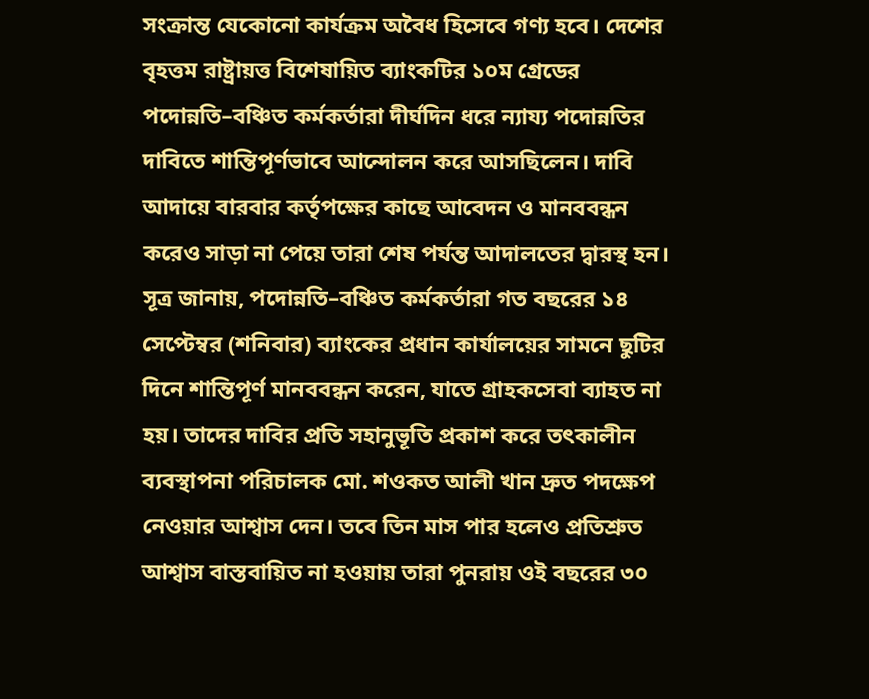সংক্রান্ত যেকোনো কার্যক্রম অবৈধ হিসেবে গণ্য হবে। দেশের বৃহত্তম রাষ্ট্রায়ত্ত বিশেষায়িত ব্যাংকটির ১০ম গ্রেডের পদোন্নতি–বঞ্চিত কর্মকর্তারা দীর্ঘদিন ধরে ন্যায্য পদোন্নতির দাবিতে শান্তিপূর্ণভাবে আন্দোলন করে আসছিলেন। দাবি আদায়ে বারবার কর্তৃপক্ষের কাছে আবেদন ও মানববন্ধন করেও সাড়া না পেয়ে তারা শেষ পর্যন্ত আদালতের দ্বারস্থ হন। সূত্র জানায়, পদোন্নতি–বঞ্চিত কর্মকর্তারা গত বছরের ১৪ সেপ্টেম্বর (শনিবার) ব্যাংকের প্রধান কার্যালয়ের সামনে ছুটির দিনে শান্তিপূর্ণ মানববন্ধন করেন, যাতে গ্রাহকসেবা ব্যাহত না হয়। তাদের দাবির প্রতি সহানুভূতি প্রকাশ করে তৎকালীন ব্যবস্থাপনা পরিচালক মো. শওকত আলী খান দ্রুত পদক্ষেপ নেওয়ার আশ্বাস দেন। তবে তিন মাস পার হলেও প্রতিশ্রুত আশ্বাস বাস্তবায়িত না হওয়ায় তারা পুনরায় ওই বছরের ৩০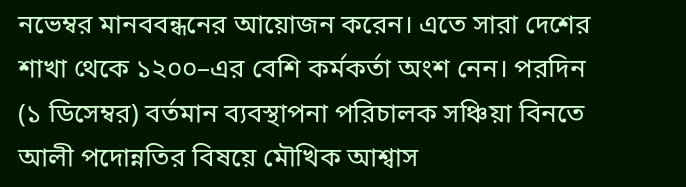নভেম্বর মানববন্ধনের আয়োজন করেন। এতে সারা দেশের শাখা থেকে ১২০০–এর বেশি কর্মকর্তা অংশ নেন। পরদিন (১ ডিসেম্বর) বর্তমান ব্যবস্থাপনা পরিচালক সঞ্চিয়া বিনতে আলী পদোন্নতির বিষয়ে মৌখিক আশ্বাস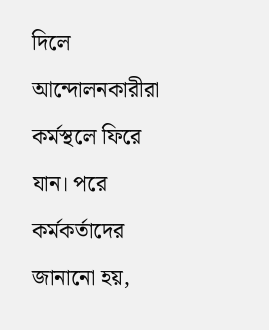দিলে আন্দোলনকারীরা কর্মস্থলে ফিরে যান। পরে কর্মকর্তাদের জানানো হয়,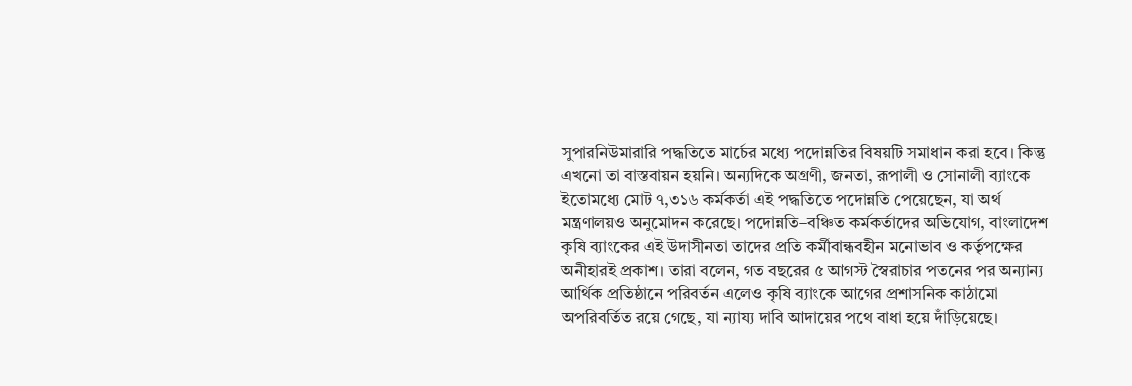সুপারনিউমারারি পদ্ধতিতে মার্চের মধ্যে পদোন্নতির বিষয়টি সমাধান করা হবে। কিন্তু এখনো তা বাস্তবায়ন হয়নি। অন্যদিকে অগ্রণী, জনতা, রূপালী ও সোনালী ব্যাংকে ইতোমধ্যে মোট ৭,৩১৬ কর্মকর্তা এই পদ্ধতিতে পদোন্নতি পেয়েছেন, যা অর্থ মন্ত্রণালয়ও অনুমোদন করেছে। পদোন্নতি–বঞ্চিত কর্মকর্তাদের অভিযোগ, বাংলাদেশ কৃষি ব্যাংকের এই উদাসীনতা তাদের প্রতি কর্মীবান্ধবহীন মনোভাব ও কর্তৃপক্ষের অনীহারই প্রকাশ। তারা বলেন, গত বছরের ৫ আগস্ট স্বৈরাচার পতনের পর অন্যান্য আর্থিক প্রতিষ্ঠানে পরিবর্তন এলেও কৃষি ব্যাংকে আগের প্রশাসনিক কাঠামো অপরিবর্তিত রয়ে গেছে, যা ন্যায্য দাবি আদায়ের পথে বাধা হয়ে দাঁড়িয়েছে।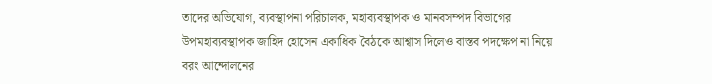তাদের অভিযোগ, ব্যবস্থাপনা পরিচালক, মহাব্যবস্থাপক ও মানবসম্পদ বিভাগের উপমহাব্যবস্থাপক জাহিদ হোসেন একাধিক বৈঠকে আশ্বাস দিলেও বাস্তব পদক্ষেপ না নিয়ে বরং আন্দোলনের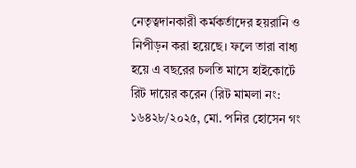নেতৃত্বদানকারী কর্মকর্তাদের হয়রানি ও নিপীড়ন করা হয়েছে। ফলে তারা বাধ্য হয়ে এ বছরের চলতি মাসে হাইকোর্টে রিট দায়ের করেন (রিট মামলা নং: ১৬৪২৮/২০২৫, মো. পনির হোসেন গং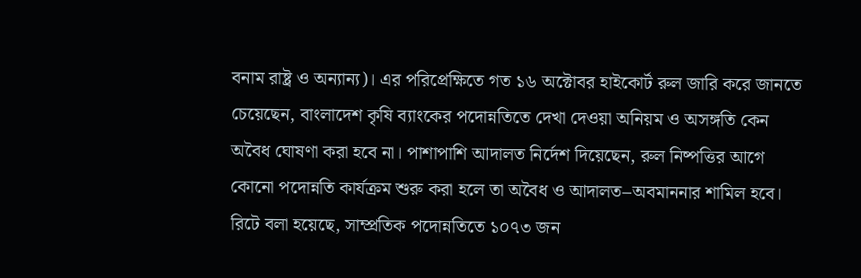বনাম রাষ্ট্র ও অন্যান্য)। এর পরিপ্রেক্ষিতে গত ১৬ অক্টোবর হাইকোর্ট রুল জারি করে জানতে চেয়েছেন, বাংলাদেশ কৃষি ব্যাংকের পদোন্নতিতে দেখা দেওয়া অনিয়ম ও অসঙ্গতি কেন অবৈধ ঘোষণা করা হবে না। পাশাপাশি আদালত নির্দেশ দিয়েছেন, রুল নিষ্পত্তির আগে কোনো পদোন্নতি কার্যক্রম শুরু করা হলে তা অবৈধ ও আদালত–অবমাননার শামিল হবে। রিটে বলা হয়েছে, সাম্প্রতিক পদোন্নতিতে ১০৭৩ জন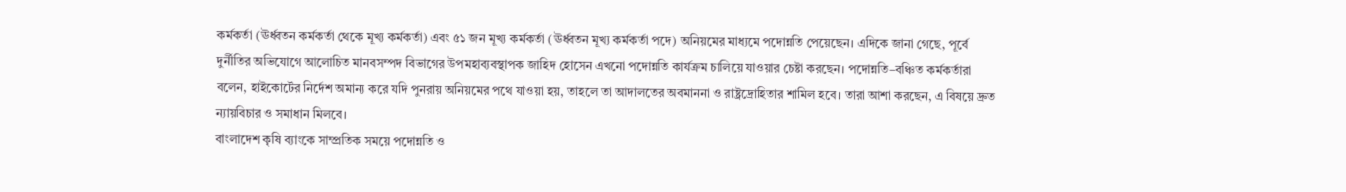কর্মকর্তা (ঊর্ধ্বতন কর্মকর্তা থেকে মূখ্য কর্মকর্তা) এবং ৫১ জন মূখ্য কর্মকর্তা (ঊর্ধ্বতন মূখ্য কর্মকর্তা পদে) অনিয়মের মাধ্যমে পদোন্নতি পেয়েছেন। এদিকে জানা গেছে, পূর্বে দুর্নীতির অভিযোগে আলোচিত মানবসম্পদ বিভাগের উপমহাব্যবস্থাপক জাহিদ হোসেন এখনো পদোন্নতি কার্যক্রম চালিয়ে যাওয়ার চেষ্টা করছেন। পদোন্নতি–বঞ্চিত কর্মকর্তারা বলেন, হাইকোর্টের নির্দেশ অমান্য করে যদি পুনরায় অনিয়মের পথে যাওয়া হয়, তাহলে তা আদালতের অবমাননা ও রাষ্ট্রদ্রোহিতার শামিল হবে। তারা আশা করছেন, এ বিষয়ে দ্রুত ন্যায়বিচার ও সমাধান মিলবে।
বাংলাদেশ কৃষি ব্যাংকে সাম্প্রতিক সময়ে পদোন্নতি ও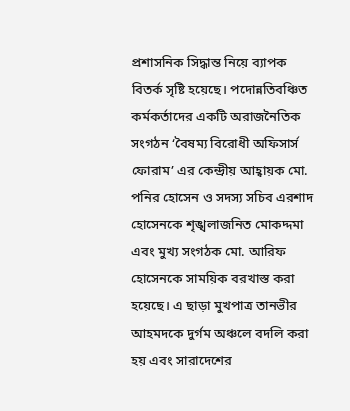প্রশাসনিক সিদ্ধান্ত নিয়ে ব্যাপক বিতর্ক সৃষ্টি হয়েছে। পদোন্নতিবঞ্চিত কর্মকর্তাদের একটি অরাজনৈতিক সংগঠন ‘বৈষম্য বিরোধী অফিসার্স ফোরাম’ এর কেন্দ্রীয় আহ্বায়ক মো. পনির হোসেন ও সদস্য সচিব এরশাদ হোসেনকে শৃঙ্খলাজনিত মোকদ্দমা এবং মুখ্য সংগঠক মো. আরিফ হোসেনকে সাময়িক বরখাস্ত করা হয়েছে। এ ছাড়া মুখপাত্র তানভীর আহমদকে দুর্গম অঞ্চলে বদলি করা হয় এবং সারাদেশের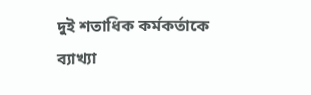দুই শতাধিক কর্মকর্তাকে ব্যাখ্যা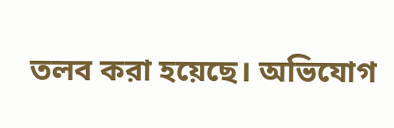তলব করা হয়েছে। অভিযোগ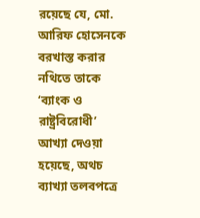রয়েছে যে, মো. আরিফ হোসেনকে বরখাস্ত করার নথিতে তাকে ‘ব্যাংক ও রাষ্ট্রবিরোধী’ আখ্যা দেওয়া হয়েছে, অথচ ব্যাখ্যা তলবপত্রে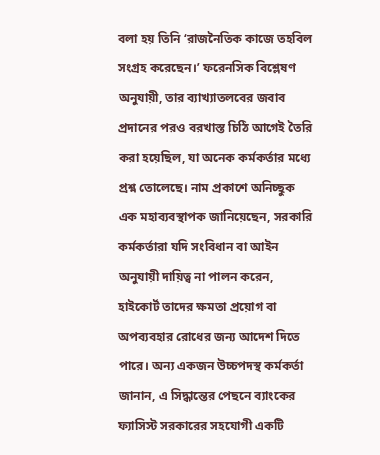বলা হয় তিনি ‘রাজনৈতিক কাজে তহবিল সংগ্রহ করেছেন।’ ফরেনসিক বিশ্লেষণ অনুযায়ী, তার ব্যাখ্যাতলবের জবাব প্রদানের পরও বরখাস্ত চিঠি আগেই তৈরি করা হয়েছিল, যা অনেক কর্মকর্তার মধ্যে প্রশ্ন তোলেছে। নাম প্রকাশে অনিচ্ছুক এক মহাব্যবস্থাপক জানিয়েছেন, সরকারি কর্মকর্তারা যদি সংবিধান বা আইন অনুযায়ী দায়িত্ব না পালন করেন, হাইকোর্ট তাদের ক্ষমতা প্রয়োগ বা অপব্যবহার রোধের জন্য আদেশ দিতে পারে। অন্য একজন উচ্চপদস্থ কর্মকর্তা জানান, এ সিদ্ধান্তের পেছনে ব্যাংকের ফ্যাসিস্ট সরকারের সহযোগী একটি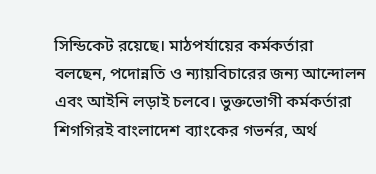সিন্ডিকেট রয়েছে। মাঠপর্যায়ের কর্মকর্তারা বলছেন, পদোন্নতি ও ন্যায়বিচারের জন্য আন্দোলন এবং আইনি লড়াই চলবে। ভুক্তভোগী কর্মকর্তারা শিগগিরই বাংলাদেশ ব্যাংকের গভর্নর, অর্থ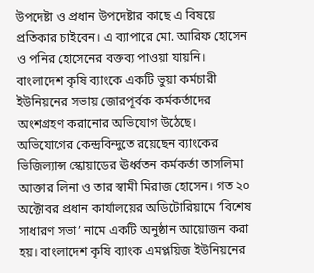উপদেষ্টা ও প্রধান উপদেষ্টার কাছে এ বিষয়ে প্রতিকার চাইবেন। এ ব্যাপারে মো. আরিফ হোসেন ও পনির হোসেনের বক্তব্য পাওয়া যায়নি।
বাংলাদেশ কৃষি ব্যাংকে একটি ভুয়া কর্মচারী ইউনিয়নের সভায় জোরপূর্বক কর্মকর্তাদের অংশগ্রহণ করানোর অভিযোগ উঠেছে। অভিযোগের কেন্দ্রবিন্দুতে রয়েছেন ব্যাংকের ভিজিল্যান্স স্কোয়াডের ঊর্ধ্বতন কর্মকর্তা তাসলিমা আক্তার লিনা ও তার স্বামী মিরাজ হোসেন। গত ২০ অক্টোবর প্রধান কার্যালয়ের অডিটোরিয়ামে ‘বিশেষ সাধারণ সভা’ নামে একটি অনুষ্ঠান আয়োজন করা হয়। বাংলাদেশ কৃষি ব্যাংক এমপ্লয়িজ ইউনিয়নের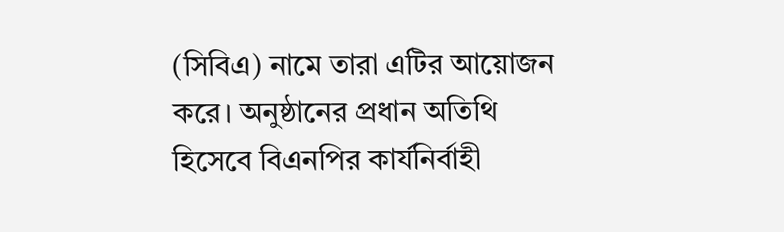(সিবিএ) নামে তারা এটির আয়োজন করে। অনুষ্ঠানের প্রধান অতিথি হিসেবে বিএনপির কার্যনির্বাহী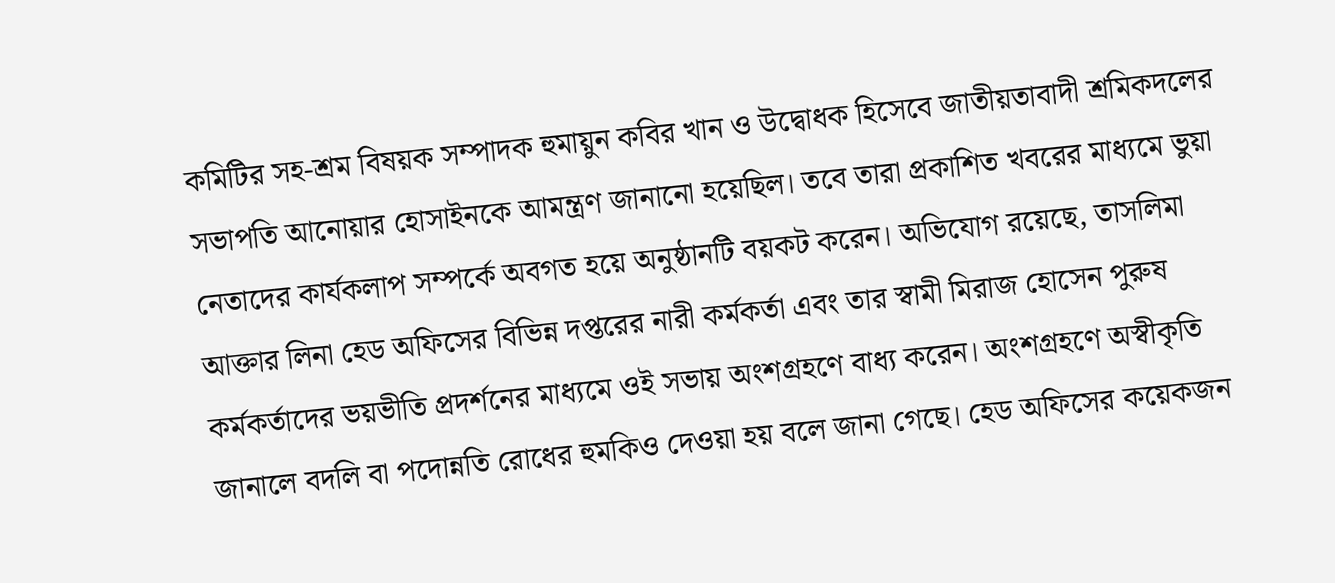কমিটির সহ-শ্রম বিষয়ক সম্পাদক হুমায়ুন কবির খান ও উদ্বোধক হিসেবে জাতীয়তাবাদী শ্রমিকদলের সভাপতি আনোয়ার হোসাইনকে আমন্ত্রণ জানানো হয়েছিল। তবে তারা প্রকাশিত খবরের মাধ্যমে ভুয়া নেতাদের কার্যকলাপ সম্পর্কে অবগত হয়ে অনুষ্ঠানটি বয়কট করেন। অভিযোগ রয়েছে, তাসলিমা আক্তার লিনা হেড অফিসের বিভিন্ন দপ্তরের নারী কর্মকর্তা এবং তার স্বামী মিরাজ হোসেন পুরুষ কর্মকর্তাদের ভয়ভীতি প্রদর্শনের মাধ্যমে ওই সভায় অংশগ্রহণে বাধ্য করেন। অংশগ্রহণে অস্বীকৃতি জানালে বদলি বা পদোন্নতি রোধের হুমকিও দেওয়া হয় বলে জানা গেছে। হেড অফিসের কয়েকজন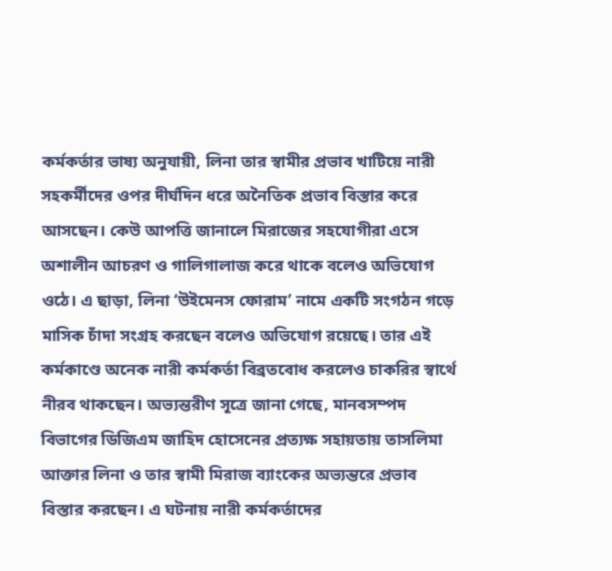কর্মকর্তার ভাষ্য অনুযায়ী, লিনা তার স্বামীর প্রভাব খাটিয়ে নারী সহকর্মীদের ওপর দীর্ঘদিন ধরে অনৈতিক প্রভাব বিস্তার করে আসছেন। কেউ আপত্তি জানালে মিরাজের সহযোগীরা এসে অশালীন আচরণ ও গালিগালাজ করে থাকে বলেও অভিযোগ ওঠে। এ ছাড়া, লিনা ‘উইমেনস ফোরাম’ নামে একটি সংগঠন গড়ে মাসিক চাঁদা সংগ্রহ করছেন বলেও অভিযোগ রয়েছে। তার এই কর্মকাণ্ডে অনেক নারী কর্মকর্তা বিব্রতবোধ করলেও চাকরির স্বার্থে নীরব থাকছেন। অভ্যন্তরীণ সূত্রে জানা গেছে, মানবসম্পদ বিভাগের ডিজিএম জাহিদ হোসেনের প্রত্যক্ষ সহায়তায় তাসলিমা আক্তার লিনা ও তার স্বামী মিরাজ ব্যাংকের অভ্যন্তরে প্রভাব বিস্তার করছেন। এ ঘটনায় নারী কর্মকর্তাদের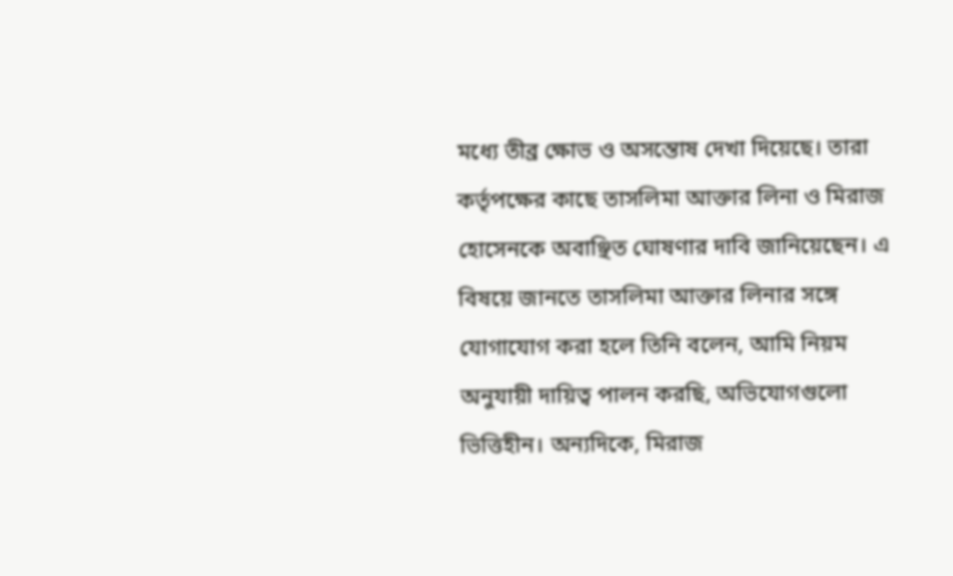মধ্যে তীব্র ক্ষোভ ও অসন্তোষ দেখা দিয়েছে। তারা কর্তৃপক্ষের কাছে তাসলিমা আক্তার লিনা ও মিরাজ হোসেনকে অবাঞ্ছিত ঘোষণার দাবি জানিয়েছেন। এ বিষয়ে জানতে তাসলিমা আক্তার লিনার সঙ্গে যোগাযোগ করা হলে তিনি বলেন, আমি নিয়ম অনুযায়ী দায়িত্ব পালন করছি, অভিযোগগুলো ভিত্তিহীন। অন্যদিকে, মিরাজ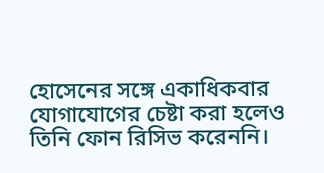হোসেনের সঙ্গে একাধিকবার যোগাযোগের চেষ্টা করা হলেও তিনি ফোন রিসিভ করেননি।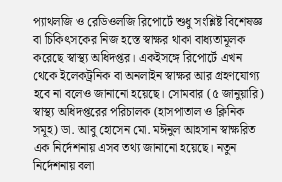প্যাথলজি ও রেডিওলজি রিপোর্টে শুধু সংশ্লিষ্ট বিশেষজ্ঞ বা চিকিৎসকের নিজ হস্তে স্বাক্ষর থাকা বাধ্যতামূলক করেছে স্বাস্থ্য অধিদপ্তর। একইসঙ্গে রিপোর্টে এখন থেকে ইলেকট্রনিক বা অনলাইন স্বাক্ষর আর গ্রহণযোগ্য হবে না বলেও জানানো হয়েছে। সোমবার (৫ জানুয়ারি) স্বাস্থ্য অধিদপ্তরের পরিচালক (হাসপাতাল ও ক্লিনিক সমূহ) ডা. আবু হোসেন মো. মঈনুল আহসান স্বাক্ষরিত এক নির্দেশনায় এসব তথ্য জানানো হয়েছে। নতুন নির্দেশনায় বলা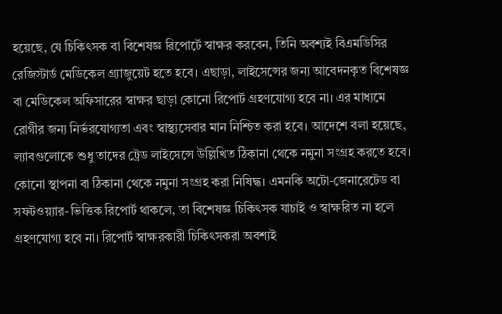হয়েছে, যে চিকিৎসক বা বিশেষজ্ঞ রিপোর্টে স্বাক্ষর করবেন, তিনি অবশ্যই বিএমডিসির রেজিস্টার্ড মেডিকেল গ্র্যাজুয়েট হতে হবে। এছাড়া, লাইসেন্সের জন্য আবেদনকৃত বিশেষজ্ঞ বা মেডিকেল অফিসারের স্বাক্ষর ছাড়া কোনো রিপোর্ট গ্রহণযোগ্য হবে না। এর মাধ্যমে রোগীর জন্য নির্ভরযোগ্যতা এবং স্বাস্থ্যসেবার মান নিশ্চিত করা হবে। আদেশে বলা হয়েছে, ল্যাবগুলোকে শুধু তাদের ট্রেড লাইসেন্সে উল্লিখিত ঠিকানা থেকে নমুনা সংগ্রহ করতে হবে। কোনো স্থাপনা বা ঠিকানা থেকে নমুনা সংগ্রহ করা নিষিদ্ধ। এমনকি অটো-জেনারেটেড বা সফটওয়্যার-ভিত্তিক রিপোর্ট থাকলে, তা বিশেষজ্ঞ চিকিৎসক যাচাই ও স্বাক্ষরিত না হলে গ্রহণযোগ্য হবে না। রিপোর্ট স্বাক্ষরকারী চিকিৎসকরা অবশ্যই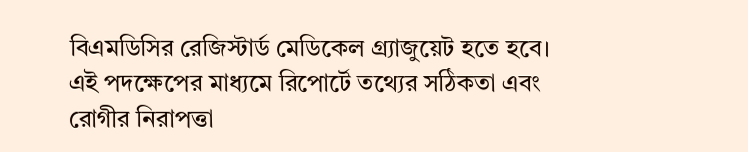বিএমডিসির রেজিস্টার্ড মেডিকেল গ্র্যাজুয়েট হতে হবে। এই পদক্ষেপের মাধ্যমে রিপোর্টে তথ্যের সঠিকতা এবং রোগীর নিরাপত্তা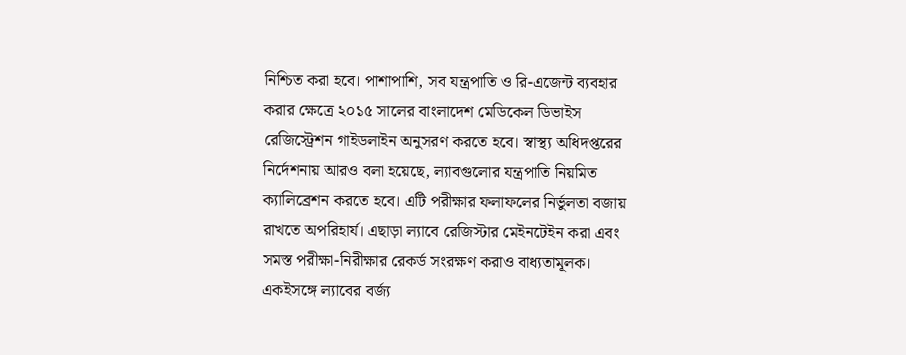নিশ্চিত করা হবে। পাশাপাশি, সব যন্ত্রপাতি ও রি-এজেন্ট ব্যবহার করার ক্ষেত্রে ২০১৫ সালের বাংলাদেশ মেডিকেল ডিভাইস রেজিস্ট্রেশন গাইডলাইন অনুসরণ করতে হবে। স্বাস্থ্য অধিদপ্তরের নির্দেশনায় আরও বলা হয়েছে, ল্যাবগুলোর যন্ত্রপাতি নিয়মিত ক্যালিব্রেশন করতে হবে। এটি পরীক্ষার ফলাফলের নির্ভুলতা বজায় রাখতে অপরিহার্য। এছাড়া ল্যাবে রেজিস্টার মেইনটেইন করা এবং সমস্ত পরীক্ষা-নিরীক্ষার রেকর্ড সংরক্ষণ করাও বাধ্যতামূলক। একইসঙ্গে ল্যাবের বর্জ্য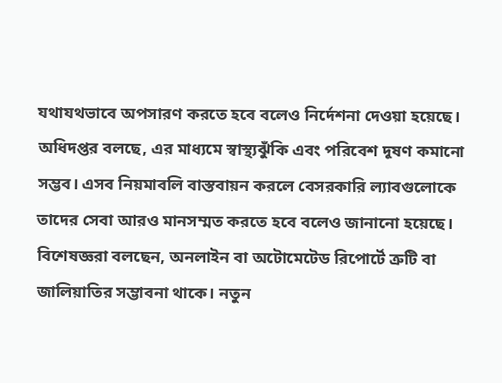যথাযথভাবে অপসারণ করতে হবে বলেও নির্দেশনা দেওয়া হয়েছে। অধিদপ্তর বলছে, এর মাধ্যমে স্বাস্থ্যঝুঁকি এবং পরিবেশ দূষণ কমানো সম্ভব। এসব নিয়মাবলি বাস্তবায়ন করলে বেসরকারি ল্যাবগুলোকে তাদের সেবা আরও মানসম্মত করতে হবে বলেও জানানো হয়েছে। বিশেষজ্ঞরা বলছেন, অনলাইন বা অটোমেটেড রিপোর্টে ত্রুটি বা জালিয়াতির সম্ভাবনা থাকে। নতুন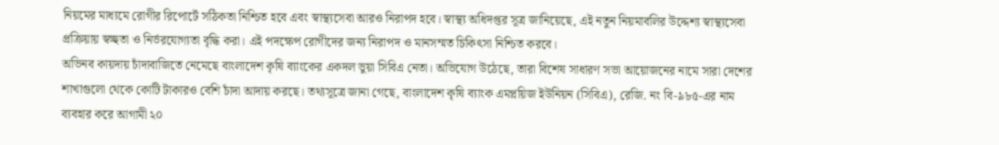নিয়মের মাধ্যমে রোগীর রিপোর্টে সঠিকতা নিশ্চিত হবে এবং স্বাস্থ্যসেবা আরও নিরাপদ হবে। স্বাস্থ্য অধিদপ্তর সূত্র জানিয়েছে, এই নতুন নিয়মাবলির উদ্দেশ্য স্বাস্থ্যসেবা প্রক্রিয়ায় স্বচ্ছতা ও নির্ভরযোগ্যতা বৃদ্ধি করা। এই পদক্ষেপ রোগীদের জন্য নিরাপদ ও মানসম্মত চিকিৎসা নিশ্চিত করবে।
অভিনব কায়দায় চাঁদাবাজিতে নেমেছে বাংলাদেশ কৃষি ব্যাংকের একদল ভুয়া সিবিএ নেতা। অভিযোগ উঠেছে, তারা বিশেষ সাধারণ সভা আয়োজনের নামে সারা দেশের শাখাগুলো থেকে কোটি টাকারও বেশি চাঁদা আদায় করছে। তথ্যসূত্রে জানা গেছে, বাংলাদেশ কৃষি ব্যাংক এমপ্লয়িজ ইউনিয়ন (সিবিএ), রেজি. নং বি-৯৮৫-এর নাম ব্যবহার করে আগামী ২০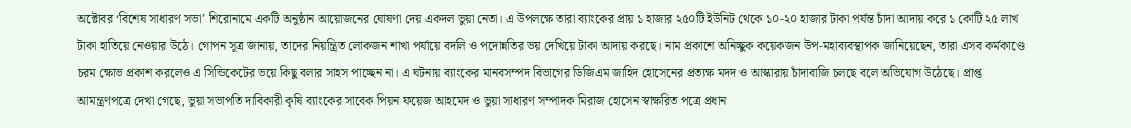অক্টোবর ‘বিশেষ সাধারণ সভা’ শিরোনামে একটি অনুষ্ঠান আয়োজনের ঘোষণা দেয় একদল ভুয়া নেতা। এ উপলক্ষে তারা ব্যাংকের প্রায় ১ হাজার ২৫০টি ইউনিট থেকে ১০-২০ হাজার টাকা পর্যন্ত চাঁদা আদায় করে ১ কোটি ২৫ লাখ টাকা হাতিয়ে নেওয়ার উঠে। গোপন সূত্র জানায়, তাদের নিয়ন্ত্রিত লোকজন শাখা পর্যায়ে বদলি ও পদোন্নতির ভয় দেখিয়ে টাকা আদায় করছে। নাম প্রকাশে অনিচ্ছুক কয়েকজন উপ-মহাব্যবস্থাপক জানিয়েছেন, তারা এসব কর্মকাণ্ডে চরম ক্ষোভ প্রকাশ করলেও এ সিন্ডিকেটের ভয়ে কিছু বলার সাহস পাচ্ছেন না। এ ঘটনায় ব্যাংকের মানবসম্পদ বিভাগের ডিজিএম জাহিদ হোসেনের প্রত্যক্ষ মদদ ও আস্কারায় চাঁদাবাজি চলছে বলে অভিযোগ উঠেছে। প্রাপ্ত আমন্ত্রণপত্রে দেখা গেছে, ভুয়া সভাপতি দাবিকারী কৃষি ব্যাংকের সাবেক পিয়ন ফয়েজ আহমেদ ও ভুয়া সাধারণ সম্পাদক মিরাজ হোসেন স্বাক্ষরিত পত্রে প্রধান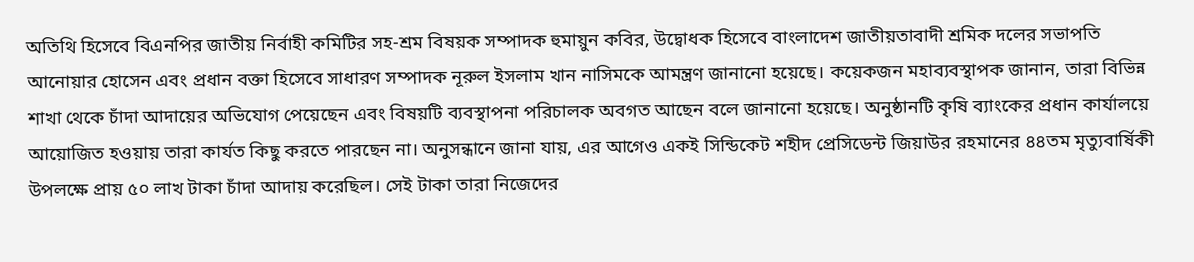অতিথি হিসেবে বিএনপির জাতীয় নির্বাহী কমিটির সহ-শ্রম বিষয়ক সম্পাদক হুমায়ুন কবির, উদ্বোধক হিসেবে বাংলাদেশ জাতীয়তাবাদী শ্রমিক দলের সভাপতি আনোয়ার হোসেন এবং প্রধান বক্তা হিসেবে সাধারণ সম্পাদক নূরুল ইসলাম খান নাসিমকে আমন্ত্রণ জানানো হয়েছে। কয়েকজন মহাব্যবস্থাপক জানান, তারা বিভিন্ন শাখা থেকে চাঁদা আদায়ের অভিযোগ পেয়েছেন এবং বিষয়টি ব্যবস্থাপনা পরিচালক অবগত আছেন বলে জানানো হয়েছে। অনুষ্ঠানটি কৃষি ব্যাংকের প্রধান কার্যালয়ে আয়োজিত হওয়ায় তারা কার্যত কিছু করতে পারছেন না। অনুসন্ধানে জানা যায়, এর আগেও একই সিন্ডিকেট শহীদ প্রেসিডেন্ট জিয়াউর রহমানের ৪৪তম মৃত্যুবার্ষিকী উপলক্ষে প্রায় ৫০ লাখ টাকা চাঁদা আদায় করেছিল। সেই টাকা তারা নিজেদের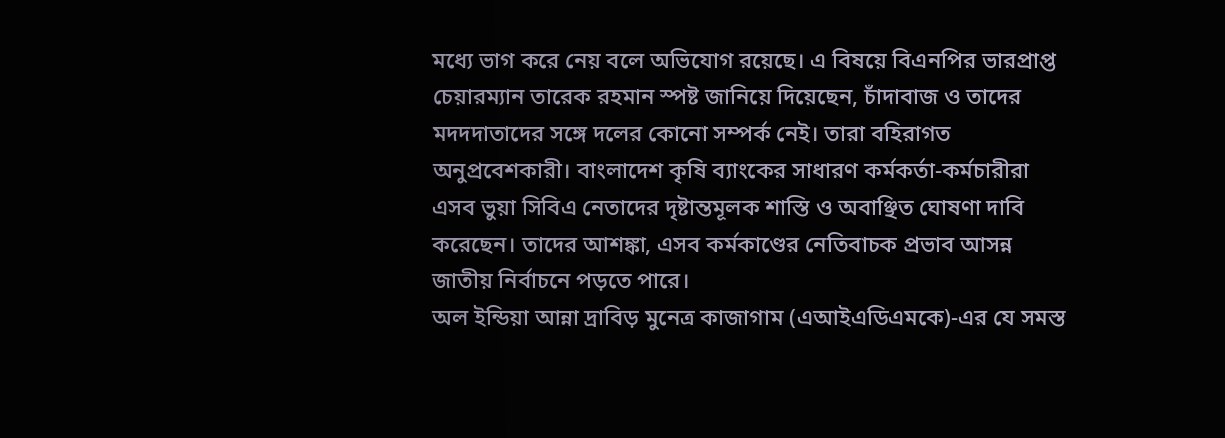মধ্যে ভাগ করে নেয় বলে অভিযোগ রয়েছে। এ বিষয়ে বিএনপির ভারপ্রাপ্ত চেয়ারম্যান তারেক রহমান স্পষ্ট জানিয়ে দিয়েছেন, চাঁদাবাজ ও তাদের মদদদাতাদের সঙ্গে দলের কোনো সম্পর্ক নেই। তারা বহিরাগত অনুপ্রবেশকারী। বাংলাদেশ কৃষি ব্যাংকের সাধারণ কর্মকর্তা-কর্মচারীরা এসব ভুয়া সিবিএ নেতাদের দৃষ্টান্তমূলক শাস্তি ও অবাঞ্ছিত ঘোষণা দাবি করেছেন। তাদের আশঙ্কা, এসব কর্মকাণ্ডের নেতিবাচক প্রভাব আসন্ন জাতীয় নির্বাচনে পড়তে পারে।
অল ইন্ডিয়া আন্না দ্রাবিড় মুনেত্র কাজাগাম (এআইএডিএমকে)-এর যে সমস্ত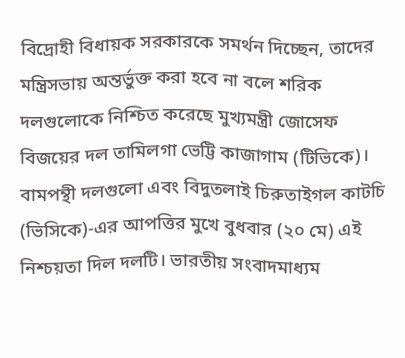বিদ্রোহী বিধায়ক সরকারকে সমর্থন দিচ্ছেন, তাদের মন্ত্রিসভায় অন্তর্ভুক্ত করা হবে না বলে শরিক দলগুলোকে নিশ্চিত করেছে মুখ্যমন্ত্রী জোসেফ বিজয়ের দল তামিলগা ভেট্টি কাজাগাম (টিভিকে)। বামপন্থী দলগুলো এবং বিদুতলাই চিরুতাইগল কাটচি (ভিসিকে)-এর আপত্তির মুখে বুধবার (২০ মে) এই নিশ্চয়তা দিল দলটি। ভারতীয় সংবাদমাধ্যম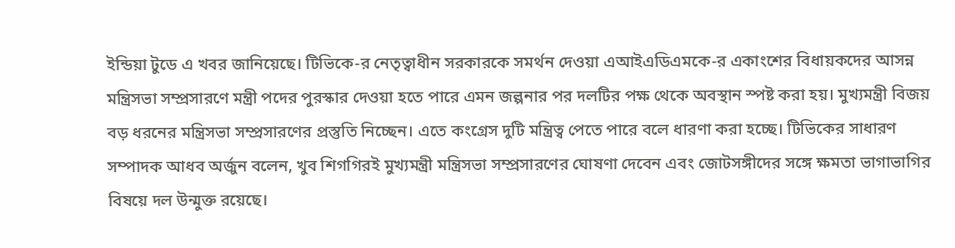ইন্ডিয়া টুডে এ খবর জানিয়েছে। টিভিকে-র নেতৃত্বাধীন সরকারকে সমর্থন দেওয়া এআইএডিএমকে-র একাংশের বিধায়কদের আসন্ন মন্ত্রিসভা সম্প্রসারণে মন্ত্রী পদের পুরস্কার দেওয়া হতে পারে এমন জল্পনার পর দলটির পক্ষ থেকে অবস্থান স্পষ্ট করা হয়। মুখ্যমন্ত্রী বিজয় বড় ধরনের মন্ত্রিসভা সম্প্রসারণের প্রস্তুতি নিচ্ছেন। এতে কংগ্রেস দুটি মন্ত্রিত্ব পেতে পারে বলে ধারণা করা হচ্ছে। টিভিকের সাধারণ সম্পাদক আধব অর্জুন বলেন, খুব শিগগিরই মুখ্যমন্ত্রী মন্ত্রিসভা সম্প্রসারণের ঘোষণা দেবেন এবং জোটসঙ্গীদের সঙ্গে ক্ষমতা ভাগাভাগির বিষয়ে দল উন্মুক্ত রয়েছে।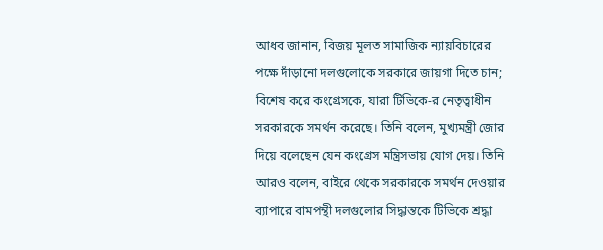আধব জানান, বিজয় মূলত সামাজিক ন্যায়বিচারের পক্ষে দাঁড়ানো দলগুলোকে সরকারে জায়গা দিতে চান; বিশেষ করে কংগ্রেসকে, যারা টিভিকে-র নেতৃত্বাধীন সরকারকে সমর্থন করেছে। তিনি বলেন, মুখ্যমন্ত্রী জোর দিয়ে বলেছেন যেন কংগ্রেস মন্ত্রিসভায় যোগ দেয়। তিনি আরও বলেন, বাইরে থেকে সরকারকে সমর্থন দেওয়ার ব্যাপারে বামপন্থী দলগুলোর সিদ্ধান্তকে টিভিকে শ্রদ্ধা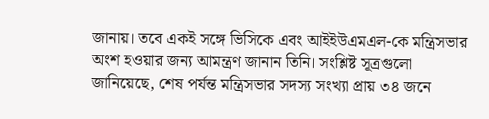জানায়। তবে একই সঙ্গে ভিসিকে এবং আইইউএমএল-কে মন্ত্রিসভার অংশ হওয়ার জন্য আমন্ত্রণ জানান তিনি। সংশ্লিষ্ট সূত্রগুলো জানিয়েছে, শেষ পর্যন্ত মন্ত্রিসভার সদস্য সংখ্যা প্রায় ৩৪ জনে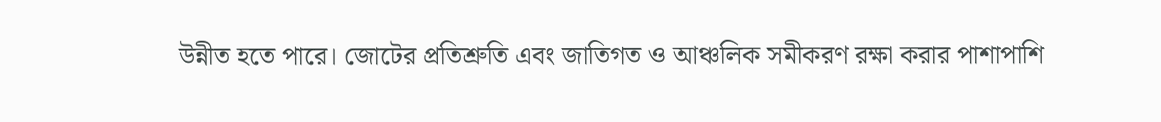উন্নীত হতে পারে। জোটের প্রতিশ্রুতি এবং জাতিগত ও আঞ্চলিক সমীকরণ রক্ষা করার পাশাপাশি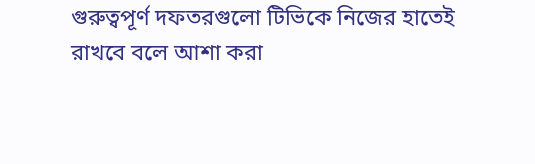গুরুত্বপূর্ণ দফতরগুলো টিভিকে নিজের হাতেই রাখবে বলে আশা করা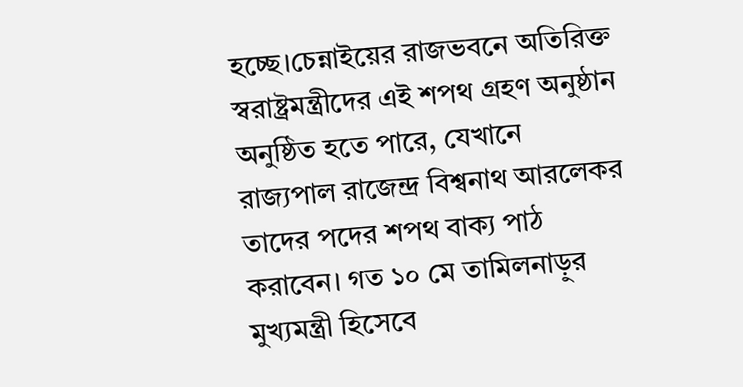হচ্ছে।চেন্নাইয়ের রাজভবনে অতিরিক্ত স্বরাষ্ট্রমন্ত্রীদের এই শপথ গ্রহণ অনুষ্ঠান অনুষ্ঠিত হতে পারে, যেখানে রাজ্যপাল রাজেন্দ্র বিশ্বনাথ আরলেকর তাদের পদের শপথ বাক্য পাঠ করাবেন। গত ১০ মে তামিলনাড়ুর মুখ্যমন্ত্রী হিসেবে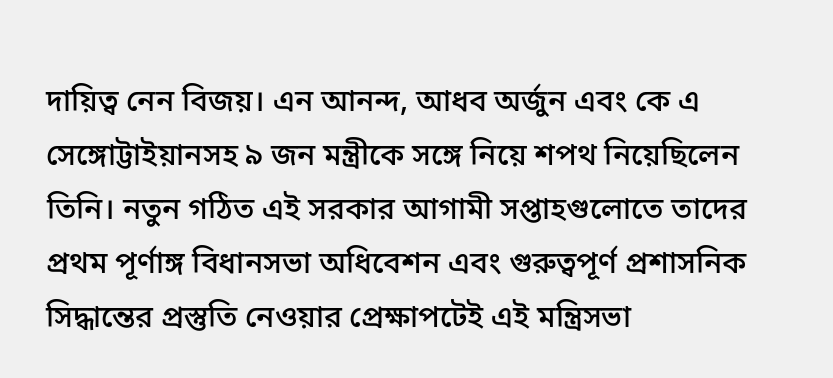দায়িত্ব নেন বিজয়। এন আনন্দ, আধব অর্জুন এবং কে এ সেঙ্গোট্টাইয়ানসহ ৯ জন মন্ত্রীকে সঙ্গে নিয়ে শপথ নিয়েছিলেন তিনি। নতুন গঠিত এই সরকার আগামী সপ্তাহগুলোতে তাদের প্রথম পূর্ণাঙ্গ বিধানসভা অধিবেশন এবং গুরুত্বপূর্ণ প্রশাসনিক সিদ্ধান্তের প্রস্তুতি নেওয়ার প্রেক্ষাপটেই এই মন্ত্রিসভা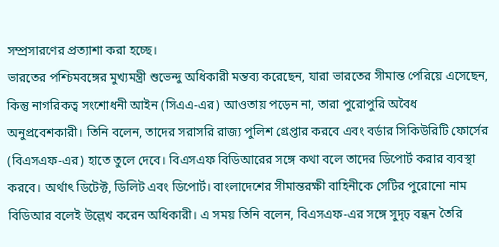সম্প্রসারণের প্রত্যাশা করা হচ্ছে।
ভারতের পশ্চিমবঙ্গের মুখ্যমন্ত্রী শুভেন্দু অধিকারী মন্তব্য করেছেন, যারা ভারতের সীমান্ত পেরিয়ে এসেছেন, কিন্তু নাগরিকত্ব সংশোধনী আইন (সিএএ-এর) আওতায় পড়েন না, তারা পুরোপুরি অবৈধ অনুপ্রবেশকারী। তিনি বলেন, তাদের সরাসরি রাজ্য পুলিশ গ্রেপ্তার করবে এবং বর্ডার সিকিউরিটি ফোর্সের (বিএসএফ-এর) হাতে তুলে দেবে। বিএসএফ বিডিআরের সঙ্গে কথা বলে তাদের ডিপোর্ট করার ব্যবস্থা করবে। অর্থাৎ ডিটেক্ট, ডিলিট এবং ডিপোর্ট। বাংলাদেশের সীমান্তরক্ষী বাহিনীকে সেটির পুরোনো নাম বিডিআর বলেই উল্লেখ করেন অধিকারী। এ সময় তিনি বলেন, বিএসএফ-এর সঙ্গে সুদৃঢ় বন্ধন তৈরি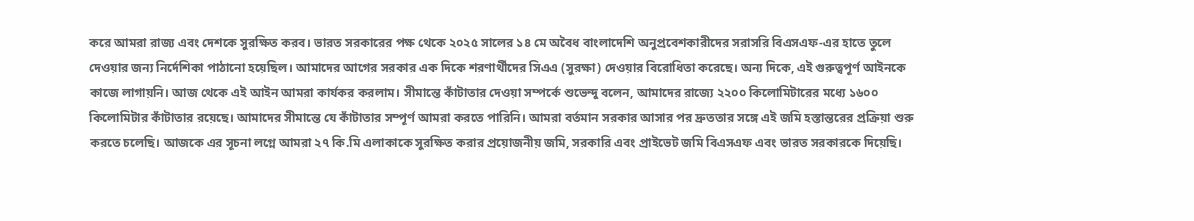করে আমরা রাজ্য এবং দেশকে সুরক্ষিত করব। ভারত সরকারের পক্ষ থেকে ২০২৫ সালের ১৪ মে অবৈধ বাংলাদেশি অনুপ্রবেশকারীদের সরাসরি বিএসএফ-এর হাতে তুলে দেওয়ার জন্য নির্দেশিকা পাঠানো হয়েছিল। আমাদের আগের সরকার এক দিকে শরণার্থীদের সিএএ (সুরক্ষা) দেওয়ার বিরোধিতা করেছে। অন্য দিকে, এই গুরুত্বপূর্ণ আইনকে কাজে লাগায়নি। আজ থেকে এই আইন আমরা কার্যকর করলাম। সীমান্তে কাঁটাতার দেওয়া সম্পর্কে শুভেন্দু বলেন, আমাদের রাজ্যে ২২০০ কিলোমিটারের মধ্যে ১৬০০ কিলোমিটার কাঁটাতার রয়েছে। আমাদের সীমান্তে যে কাঁটাতার সম্পূর্ণ আমরা করতে পারিনি। আমরা বর্তমান সরকার আসার পর দ্রুততার সঙ্গে এই জমি হস্তান্তরের প্রক্রিয়া শুরু করতে চলেছি। আজকে এর সূচনা লগ্নে আমরা ২৭ কি.মি এলাকাকে সুরক্ষিত করার প্রয়োজনীয় জমি, সরকারি এবং প্রাইভেট জমি বিএসএফ এবং ভারত সরকারকে দিয়েছি।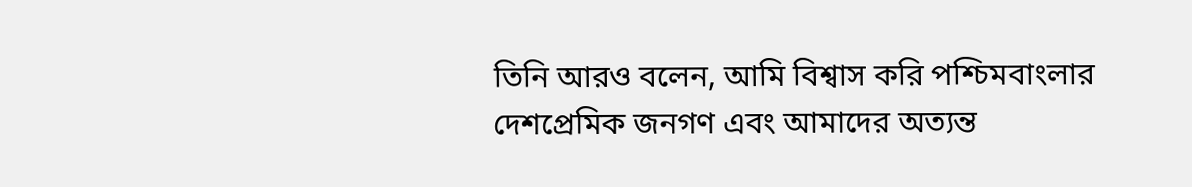তিনি আরও বলেন, আমি বিশ্বাস করি পশ্চিমবাংলার দেশপ্রেমিক জনগণ এবং আমাদের অত্যন্ত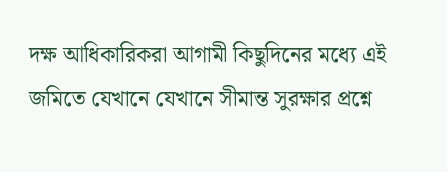দক্ষ আধিকারিকরা আগামী কিছুদিনের মধ্যে এই জমিতে যেখানে যেখানে সীমান্ত সুরক্ষার প্রশ্নে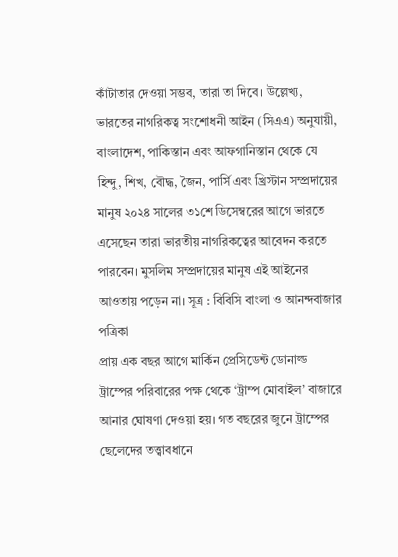কাঁটাতার দেওয়া সম্ভব, তারা তা দিবে। উল্লেখ্য, ভারতের নাগরিকত্ব সংশোধনী আইন (সিএএ) অনুযায়ী, বাংলাদেশ, পাকিস্তান এবং আফগানিস্তান থেকে যে হিন্দু, শিখ, বৌদ্ধ, জৈন, পার্সি এবং খ্রিস্টান সম্প্রদায়ের মানুষ ২০২৪ সালের ৩১শে ডিসেম্বরের আগে ভারতে এসেছেন তারা ভারতীয় নাগরিকত্বের আবেদন করতে পারবেন। মুসলিম সম্প্রদায়ের মানুষ এই আইনের আওতায় পড়েন না। সূত্র : বিবিসি বাংলা ও আনন্দবাজার পত্রিকা
প্রায় এক বছর আগে মার্কিন প্রেসিডেন্ট ডোনাল্ড ট্রাম্পের পরিবারের পক্ষ থেকে ‘ট্রাম্প মোবাইল’ বাজারে আনার ঘোষণা দেওয়া হয়। গত বছরের জুনে ট্রাম্পের ছেলেদের তত্ত্বাবধানে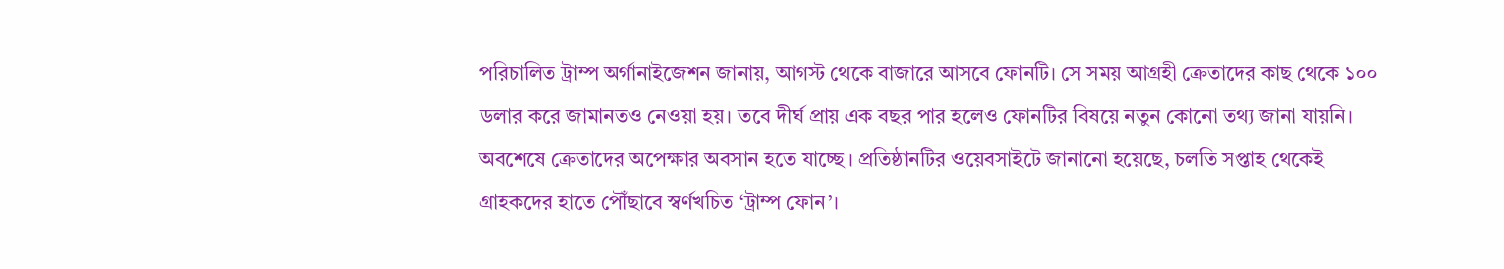পরিচালিত ট্রাম্প অর্গানাইজেশন জানায়, আগস্ট থেকে বাজারে আসবে ফোনটি। সে সময় আগ্রহী ক্রেতাদের কাছ থেকে ১০০ ডলার করে জামানতও নেওয়া হয়। তবে দীর্ঘ প্রায় এক বছর পার হলেও ফোনটির বিষয়ে নতুন কোনো তথ্য জানা যায়নি। অবশেষে ক্রেতাদের অপেক্ষার অবসান হতে যাচ্ছে। প্রতিষ্ঠানটির ওয়েবসাইটে জানানো হয়েছে, চলতি সপ্তাহ থেকেই গ্রাহকদের হাতে পৌঁছাবে স্বর্ণখচিত ‘ট্রাম্প ফোন’।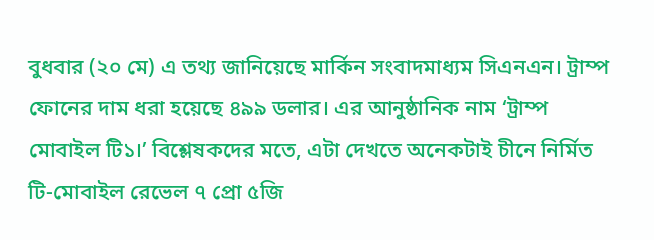বুধবার (২০ মে) এ তথ্য জানিয়েছে মার্কিন সংবাদমাধ্যম সিএনএন। ট্রাম্প ফোনের দাম ধরা হয়েছে ৪৯৯ ডলার। এর আনুষ্ঠানিক নাম ‘ট্রাম্প মোবাইল টি১।’ বিশ্লেষকদের মতে, এটা দেখতে অনেকটাই চীনে নির্মিত টি-মোবাইল রেভেল ৭ প্রো ৫জি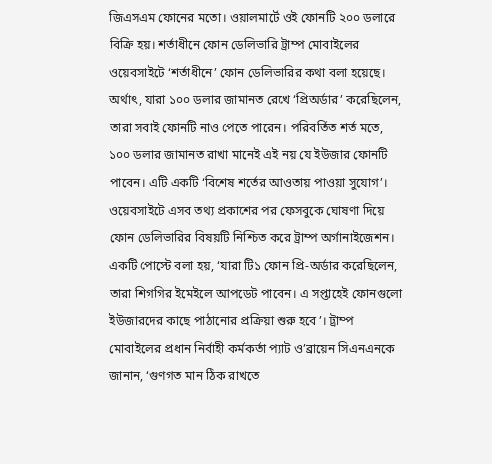জিএসএম ফোনের মতো। ওয়ালমার্টে ওই ফোনটি ২০০ ডলারে বিক্রি হয়। শর্তাধীনে ফোন ডেলিভারি ট্রাম্প মোবাইলের ওয়েবসাইটে ‘শর্তাধীনে’ ফোন ডেলিভারির কথা বলা হয়েছে। অর্থাৎ, যারা ১০০ ডলার জামানত রেখে ‘প্রিঅর্ডার’ করেছিলেন, তারা সবাই ফোনটি নাও পেতে পারেন। পরিবর্তিত শর্ত মতে, ১০০ ডলার জামানত রাখা মানেই এই নয় যে ইউজার ফোনটি পাবেন। এটি একটি ‘বিশেষ শর্তের আওতায় পাওয়া সুযোগ’। ওয়েবসাইটে এসব তথ্য প্রকাশের পর ফেসবুকে ঘোষণা দিয়ে ফোন ডেলিভারির বিষয়টি নিশ্চিত করে ট্রাম্প অর্গানাইজেশন। একটি পোস্টে বলা হয়, ‘যারা টি১ ফোন প্রি-অর্ডার করেছিলেন, তারা শিগগির ইমেইলে আপডেট পাবেন। এ সপ্তাহেই ফোনগুলো ইউজারদের কাছে পাঠানোর প্রক্রিয়া শুরু হবে’। ট্রাম্প মোবাইলের প্রধান নির্বাহী কর্মকর্তা প্যাট ও’ব্রায়েন সিএনএনকে জানান, ‘গুণগত মান ঠিক রাখতে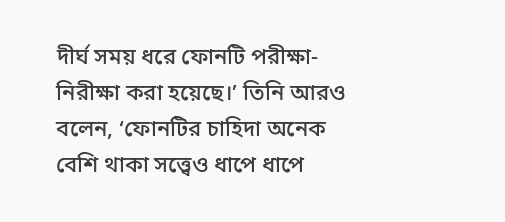দীর্ঘ সময় ধরে ফোনটি পরীক্ষা-নিরীক্ষা করা হয়েছে।’ তিনি আরও বলেন, ‘ফোনটির চাহিদা অনেক বেশি থাকা সত্ত্বেও ধাপে ধাপে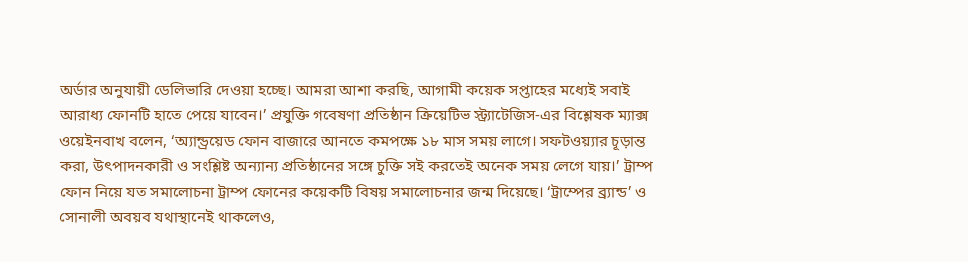অর্ডার অনুযায়ী ডেলিভারি দেওয়া হচ্ছে। আমরা আশা করছি, আগামী কয়েক সপ্তাহের মধ্যেই সবাই আরাধ্য ফোনটি হাতে পেয়ে যাবেন।’ প্রযুক্তি গবেষণা প্রতিষ্ঠান ক্রিয়েটিভ স্ট্র্যাটেজিস-এর বিশ্লেষক ম্যাক্স ওয়েইনবাখ বলেন, ‘অ্যান্ড্রয়েড ফোন বাজারে আনতে কমপক্ষে ১৮ মাস সময় লাগে। সফটওয়্যার চূড়ান্ত করা, উৎপাদনকারী ও সংশ্লিষ্ট অন্যান্য প্রতিষ্ঠানের সঙ্গে চুক্তি সই করতেই অনেক সময় লেগে যায়।’ ট্রাম্প ফোন নিয়ে যত সমালোচনা ট্রাম্প ফোনের কয়েকটি বিষয় সমালোচনার জন্ম দিয়েছে। ‘ট্রাম্পের ব্র্যান্ড’ ও সোনালী অবয়ব যথাস্থানেই থাকলেও,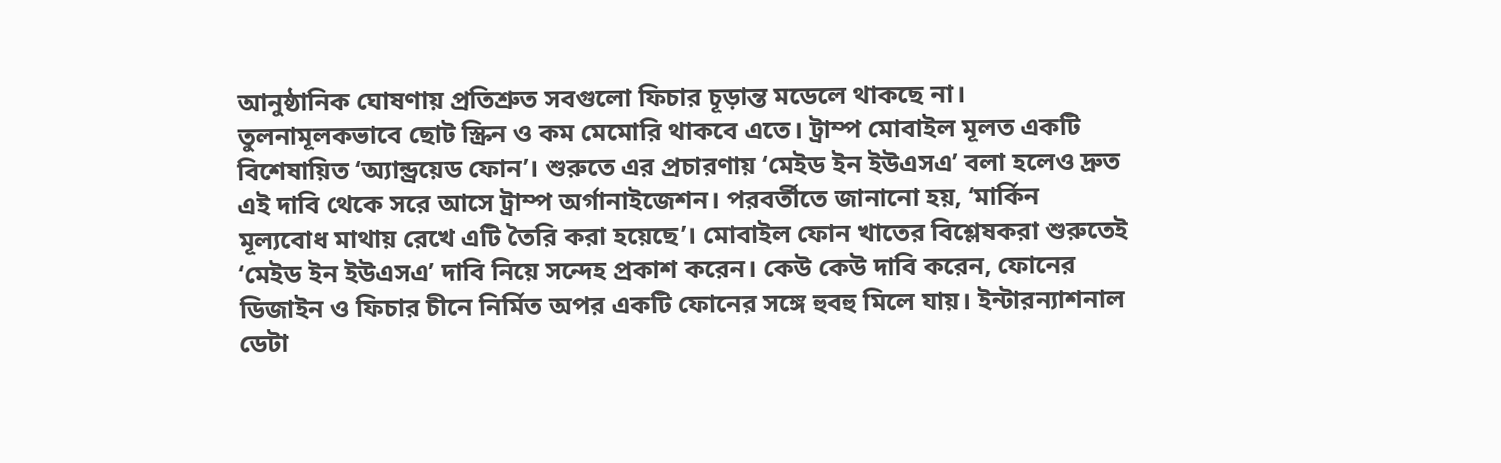আনুষ্ঠানিক ঘোষণায় প্রতিশ্রুত সবগুলো ফিচার চূড়ান্ত মডেলে থাকছে না। তুলনামূলকভাবে ছোট স্ক্রিন ও কম মেমোরি থাকবে এতে। ট্রাম্প মোবাইল মূলত একটি বিশেষায়িত ‘অ্যান্ড্রয়েড ফোন’। শুরুতে এর প্রচারণায় ‘মেইড ইন ইউএসএ’ বলা হলেও দ্রুত এই দাবি থেকে সরে আসে ট্রাম্প অর্গানাইজেশন। পরবর্তীতে জানানো হয়, ‘মার্কিন মূল্যবোধ মাথায় রেখে এটি তৈরি করা হয়েছে’। মোবাইল ফোন খাতের বিশ্লেষকরা শুরুতেই ‘মেইড ইন ইউএসএ’ দাবি নিয়ে সন্দেহ প্রকাশ করেন। কেউ কেউ দাবি করেন, ফোনের ডিজাইন ও ফিচার চীনে নির্মিত অপর একটি ফোনের সঙ্গে হুবহু মিলে যায়। ইন্টারন্যাশনাল ডেটা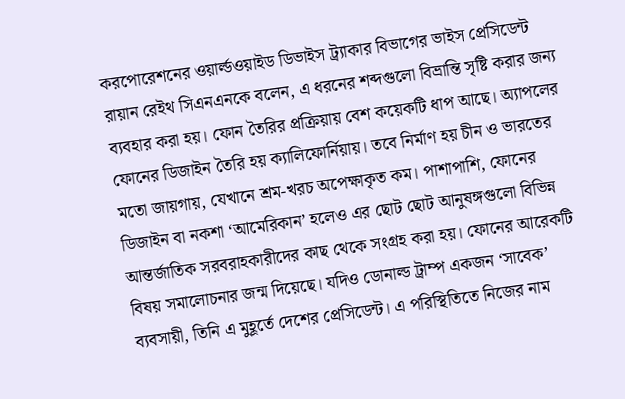করপোরেশনের ওয়ার্ল্ডওয়াইড ডিভাইস ট্র্যাকার বিভাগের ভাইস প্রেসিডেন্ট রায়ান রেইথ সিএনএনকে বলেন, এ ধরনের শব্দগুলো বিভ্রান্তি সৃষ্টি করার জন্য ব্যবহার করা হয়। ফোন তৈরির প্রক্রিয়ায় বেশ কয়েকটি ধাপ আছে। অ্যাপলের ফোনের ডিজাইন তৈরি হয় ক্যালিফোর্নিয়ায়। তবে নির্মাণ হয় চীন ও ভারতের মতো জায়গায়, যেখানে শ্রম-খরচ অপেক্ষাকৃত কম। পাশাপাশি, ফোনের ডিজাইন বা নকশা ‘আমেরিকান’ হলেও এর ছোট ছোট আনুষঙ্গগুলো বিভিন্ন আন্তর্জাতিক সরবরাহকারীদের কাছ থেকে সংগ্রহ করা হয়। ফোনের আরেকটি বিষয় সমালোচনার জন্ম দিয়েছে। যদিও ডোনাল্ড ট্রাম্প একজন ‘সাবেক’ ব্যবসায়ী, তিনি এ মুহূর্তে দেশের প্রেসিডেন্ট। এ পরিস্থিতিতে নিজের নাম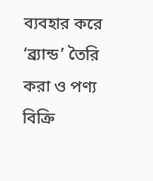ব্যবহার করে ‘ব্র্যান্ড’ তৈরি করা ও পণ্য বিক্রি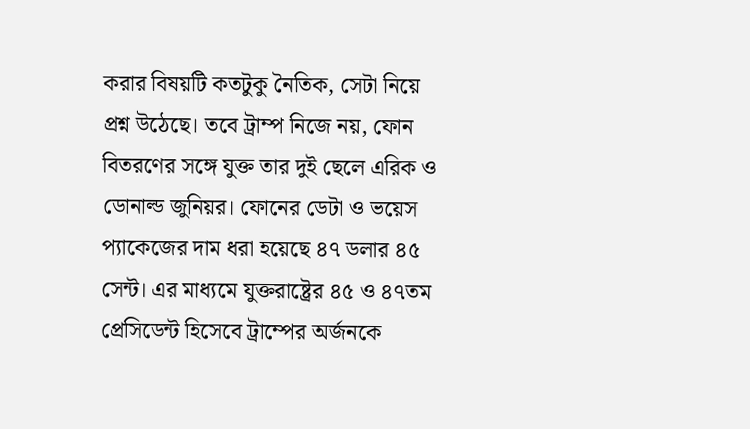করার বিষয়টি কতটুকু নৈতিক, সেটা নিয়ে প্রশ্ন উঠেছে। তবে ট্রাম্প নিজে নয়, ফোন বিতরণের সঙ্গে যুক্ত তার দুই ছেলে এরিক ও ডোনাল্ড জুনিয়র। ফোনের ডেটা ও ভয়েস প্যাকেজের দাম ধরা হয়েছে ৪৭ ডলার ৪৫ সেন্ট। এর মাধ্যমে যুক্তরাষ্ট্রের ৪৫ ও ৪৭তম প্রেসিডেন্ট হিসেবে ট্রাম্পের অর্জনকে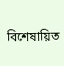বিশেষায়িত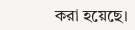করা হয়েছে।